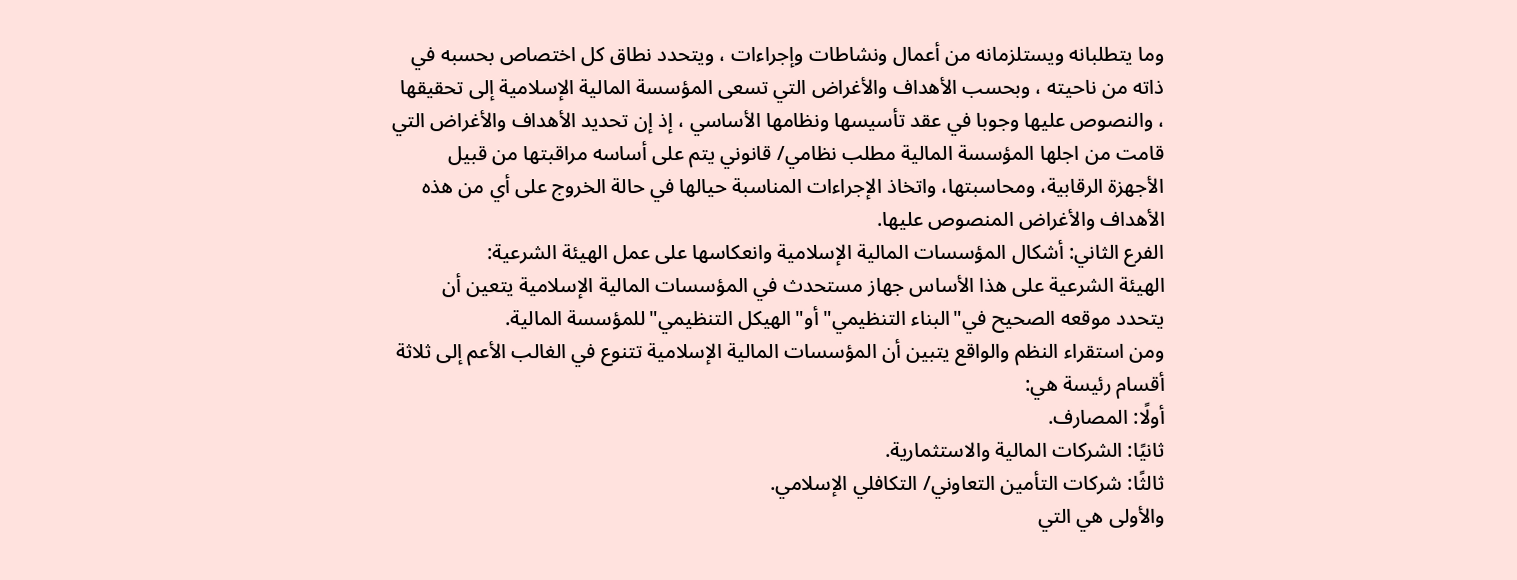وما يتطلبانه ويستلزمانه من أعمال ونشاطات وإجراءات ، ويتحدد نطاق كل اختصاص بحسبه في ذاته من ناحيته ، وبحسب الأهداف والأغراض التي تسعى المؤسسة المالية الإسلامية إلى تحقيقها ، والنصوص عليها وجوبا في عقد تأسيسها ونظامها الأساسي ، إذ إن تحديد الأهداف والأغراض التي قامت من اجلها المؤسسة المالية مطلب نظامي/ قانوني يتم على أساسه مراقبتها من قبيل الأجهزة الرقابية، ومحاسبتها، واتخاذ الإجراءات المناسبة حيالها في حالة الخروج على أي من هذه الأهداف والأغراض المنصوص عليها.
الفرع الثاني: أشكال المؤسسات المالية الإسلامية وانعكاسها على عمل الهيئة الشرعية:
الهيئة الشرعية على هذا الأساس جهاز مستحدث في المؤسسات المالية الإسلامية يتعين أن يتحدد موقعه الصحيح في"البناء التنظيمي"أو"الهيكل التنظيمي"للمؤسسة المالية.
ومن استقراء النظم والواقع يتبين أن المؤسسات المالية الإسلامية تتنوع في الغالب الأعم إلى ثلاثة أقسام رئيسة هي:
أولًا: المصارف.
ثانيًا: الشركات المالية والاستثمارية.
ثالثًا: شركات التأمين التعاوني/ التكافلي الإسلامي.
والأولى هي التي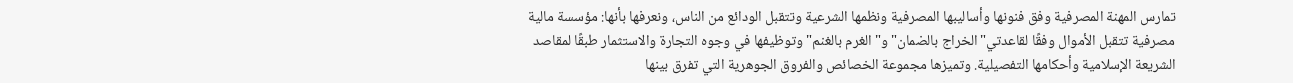تمارس المهنة المصرفية وفق فنونها وأساليبها المصرفية ونظمها الشرعية وتتقبل الودائع من الناس، ونعرفها بأنها: مؤسسة مالية مصرفية تتقبل الأموال وفقًا لقاعدتي"الخراج بالضمان"و"الغرم بالغنم"وتوظيفها في وجوه التجارة والاستثمار طبقًا لمقاصد الشريعة الإسلامية وأحكامها التفصيلية. وتميزها مجموعة الخصائص والفروق الجوهرية التي تفرق بينها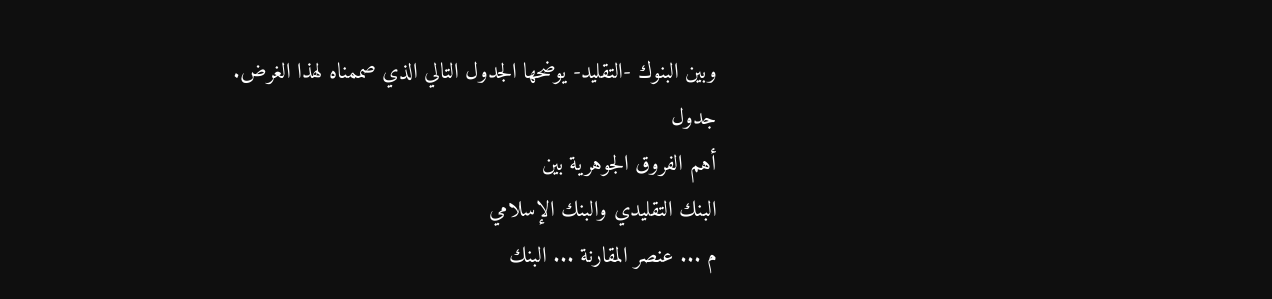وبين البنوك -التقليد- يوضحها الجدول التالي الذي صممناه لهذا الغرض.
جدول
أهم الفروق الجوهرية بين
البنك التقليدي والبنك الإسلامي
م ... عنصر المقارنة ... البنك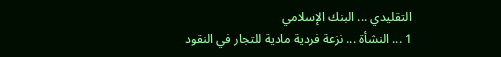التقليدي ... البنك الإسلامي
1 ... النشأة ... نزعة فردية مادية للتجار في النقود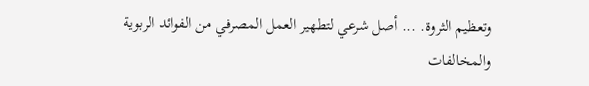وتعظيم الثروة. ... أصل شرعي لتطهير العمل المصرفي من الفوائد الربوية والمخالفات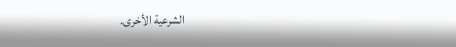الشرعية الأخرى.